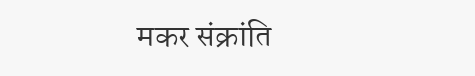मकर संक्रांति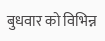बुधवार को विभिन्न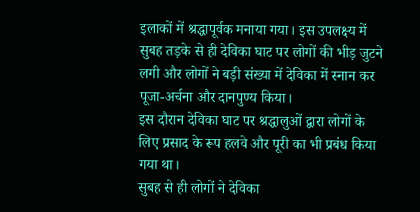इलाकों में श्रद्धापूर्वक मनाया गया। इस उपलक्ष्य में सुबह तड़के से ही देविका घाट पर लोगों की भीड़ जुटने लगी और लोगों ने बड़ी संख्या में देविका में स्नान कर पूजा-अर्चना और दानपुण्य किया।
इस दौरान देविका घाट पर श्रद्धालुओं द्वारा लोगों के लिए प्रसाद के रूप हलवे और पूरी का भी प्रबंध किया गया था।
सुबह से ही लोगों ने देविका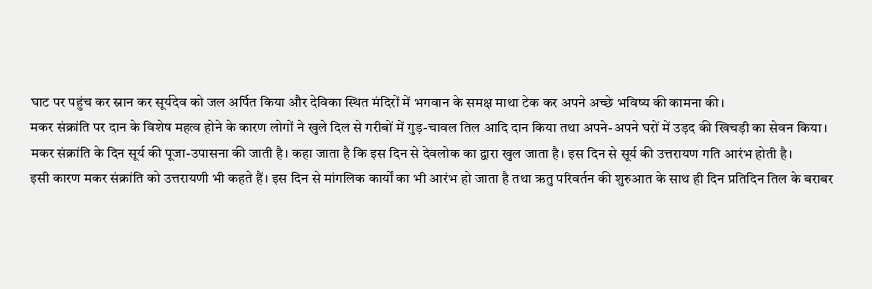घाट पर पहुंच कर स्नान कर सूर्यदेव को जल अर्पित किया और देविका स्थित मंदिरों में भगवान के समक्ष माथा टेक कर अपने अच्छे भविष्य की कामना की।
मकर संक्रांति पर दान के विशेष महत्व होने के कारण लोगों ने खुले दिल से गरीबों में गुड़-चावल तिल आदि दान किया तथा अपने-अपने घरों में उड़द की खिचड़ी का सेवन किया।
मकर संक्रांति के दिन सूर्य की पूजा-उपासना की जाती है। कहा जाता है कि इस दिन से देवलोक का द्वारा खुल जाता है। इस दिन से सूर्य की उत्तरायण गति आरंभ होती है।
इसी कारण मकर संक्रांति को उत्तरायणी भी कहते हैं। इस दिन से मांगलिक कार्यों का भी आरंभ हो जाता है तथा ऋतु परिवर्तन की शुरुआत के साथ ही दिन प्रतिदिन तिल के बराबर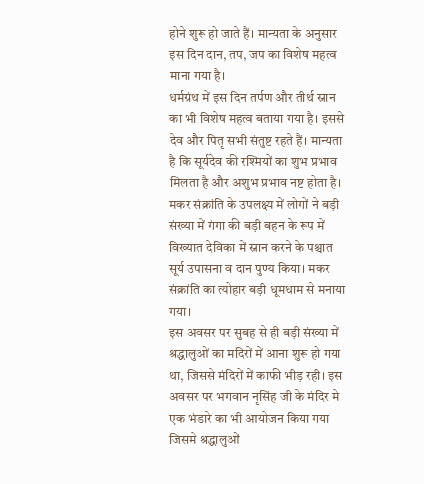होने शुरू हो जाते हैं। मान्यता के अनुसार इस दिन दान, तप, जप का विशेष महत्व माना गया है।
धर्मग्रंथ में इस दिन तर्पण और तीर्थ स्नान का भी विशेष महत्व बताया गया है। इससे देव और पितृ सभी संतुष्ट रहते हैं। मान्यता है कि सूर्यदेव की रश्मियों का शुभ प्रभाव मिलता है और अशुभ प्रभाव नष्ट होता है।
मकर संक्रांति के उपलक्ष्य में लोगों ने बड़ी संख्या में गंगा की बड़ी बहन के रूप में विख्यात देविका में स्नान करने के पश्चात सूर्य उपासना व दान पुण्य किया। मकर संक्रांति का त्योहार बड़ी धूमधाम से मनाया गया।
इस अवसर पर सुबह से ही बड़ी संख्या में श्रद्धालुओं का मदिरों में आना शुरू हो गया था, जिससे मंदिरों में काफी भीड़ रही। इस अवसर पर भगवान नृसिंह जी के मंदिर मे एक भंडारे का भी आयोजन किया गया जिसमे श्रद्धालुओं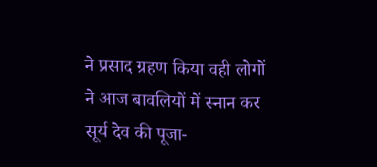ने प्रसाद ग्रहण किया वही लोगों ने आज बावलियों में स्नान कर सूर्य देव की पूजा-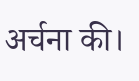अर्चना की।